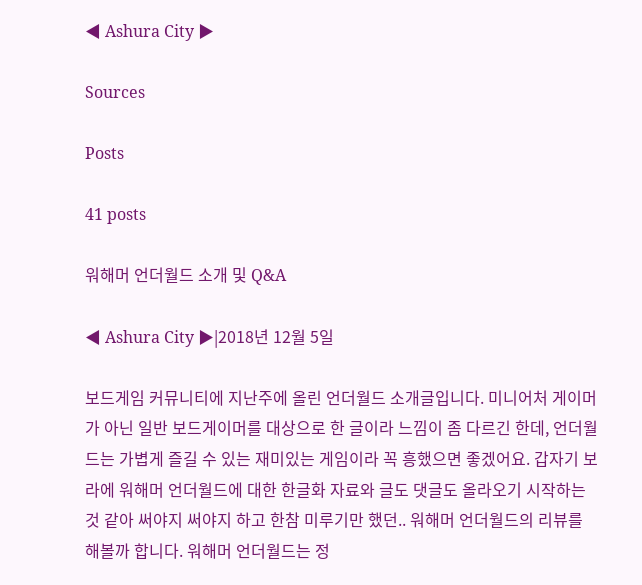◀ Ashura City ▶

Sources

Posts

41 posts

워해머 언더월드 소개 및 Q&A

◀ Ashura City ▶|2018년 12월 5일

보드게임 커뮤니티에 지난주에 올린 언더월드 소개글입니다. 미니어처 게이머가 아닌 일반 보드게이머를 대상으로 한 글이라 느낌이 좀 다르긴 한데, 언더월드는 가볍게 즐길 수 있는 재미있는 게임이라 꼭 흥했으면 좋겠어요. 갑자기 보라에 워해머 언더월드에 대한 한글화 자료와 글도 댓글도 올라오기 시작하는 것 같아 써야지 써야지 하고 한참 미루기만 했던.. 워해머 언더월드의 리뷰를 해볼까 합니다. 워해머 언더월드는 정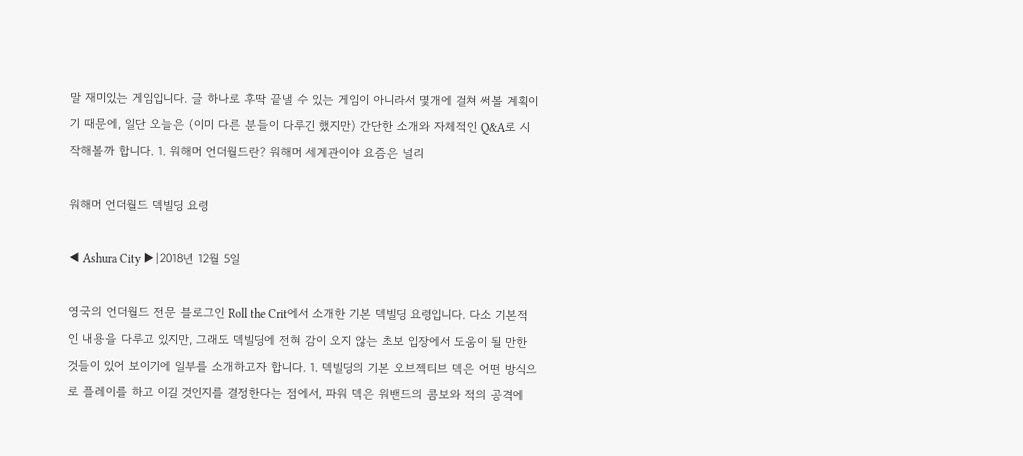말 재미있는 게임입니다. 글 하나로 후딱 끝낼 수 있는 게임이 아니라서 몇개에 걸쳐 써볼 계획이기 때문에, 일단 오늘은 (이미 다른 분들이 다루긴 했지만) 간단한 소개와 자체적인 Q&A로 시작해볼까 합니다. 1. 워해머 언더월드란? 워해머 세계관이야 요즘은 널리

워해머 언더월드 덱빌딩 요령

◀ Ashura City ▶|2018년 12월 5일

영국의 언더월드 전문 블로그인 Roll the Crit에서 소개한 기본 덱빌딩 요령입니다. 다소 기본적인 내용을 다루고 있지만, 그래도 덱빌딩에 전혀 감이 오지 않는 초보 입장에서 도움이 될 만한 것들이 있어 보이기에 일부를 소개하고자 합니다. 1. 덱빌딩의 기본 오브젝티브 덱은 어떤 방식으로 플레이를 하고 이길 것인지를 결정한다는 점에서, 파워 덱은 워밴드의 콤보와 적의 공격에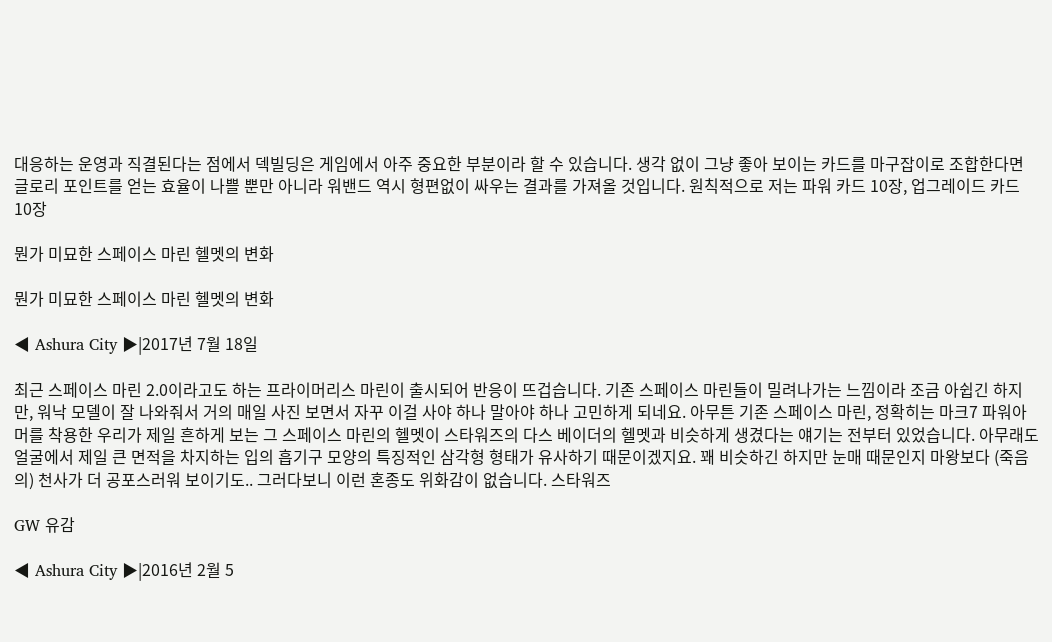대응하는 운영과 직결된다는 점에서 덱빌딩은 게임에서 아주 중요한 부분이라 할 수 있습니다. 생각 없이 그냥 좋아 보이는 카드를 마구잡이로 조합한다면 글로리 포인트를 얻는 효율이 나쁠 뿐만 아니라 워밴드 역시 형편없이 싸우는 결과를 가져올 것입니다. 원칙적으로 저는 파워 카드 10장, 업그레이드 카드 10장

뭔가 미묘한 스페이스 마린 헬멧의 변화

뭔가 미묘한 스페이스 마린 헬멧의 변화

◀ Ashura City ▶|2017년 7월 18일

최근 스페이스 마린 2.0이라고도 하는 프라이머리스 마린이 출시되어 반응이 뜨겁습니다. 기존 스페이스 마린들이 밀려나가는 느낌이라 조금 아쉽긴 하지만, 워낙 모델이 잘 나와줘서 거의 매일 사진 보면서 자꾸 이걸 사야 하나 말아야 하나 고민하게 되네요. 아무튼 기존 스페이스 마린, 정확히는 마크7 파워아머를 착용한 우리가 제일 흔하게 보는 그 스페이스 마린의 헬멧이 스타워즈의 다스 베이더의 헬멧과 비슷하게 생겼다는 얘기는 전부터 있었습니다. 아무래도 얼굴에서 제일 큰 면적을 차지하는 입의 흡기구 모양의 특징적인 삼각형 형태가 유사하기 때문이겠지요. 꽤 비슷하긴 하지만 눈매 때문인지 마왕보다 (죽음의) 천사가 더 공포스러워 보이기도.. 그러다보니 이런 혼종도 위화감이 없습니다. 스타워즈

GW 유감

◀ Ashura City ▶|2016년 2월 5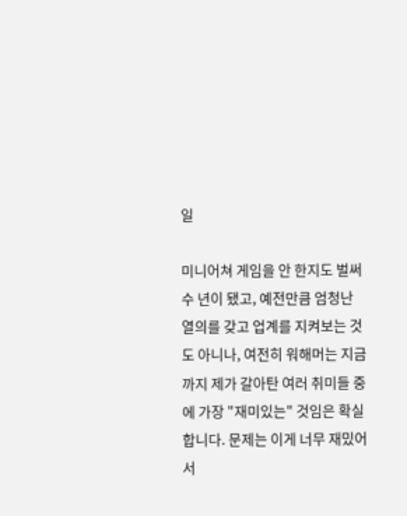일

미니어쳐 게임을 안 한지도 벌써 수 년이 됐고, 예전만큼 엄청난 열의를 갖고 업계를 지켜보는 것도 아니나, 여전히 워해머는 지금까지 제가 갈아탄 여러 취미들 중에 가장 "재미있는" 것임은 확실합니다. 문제는 이게 너무 재밌어서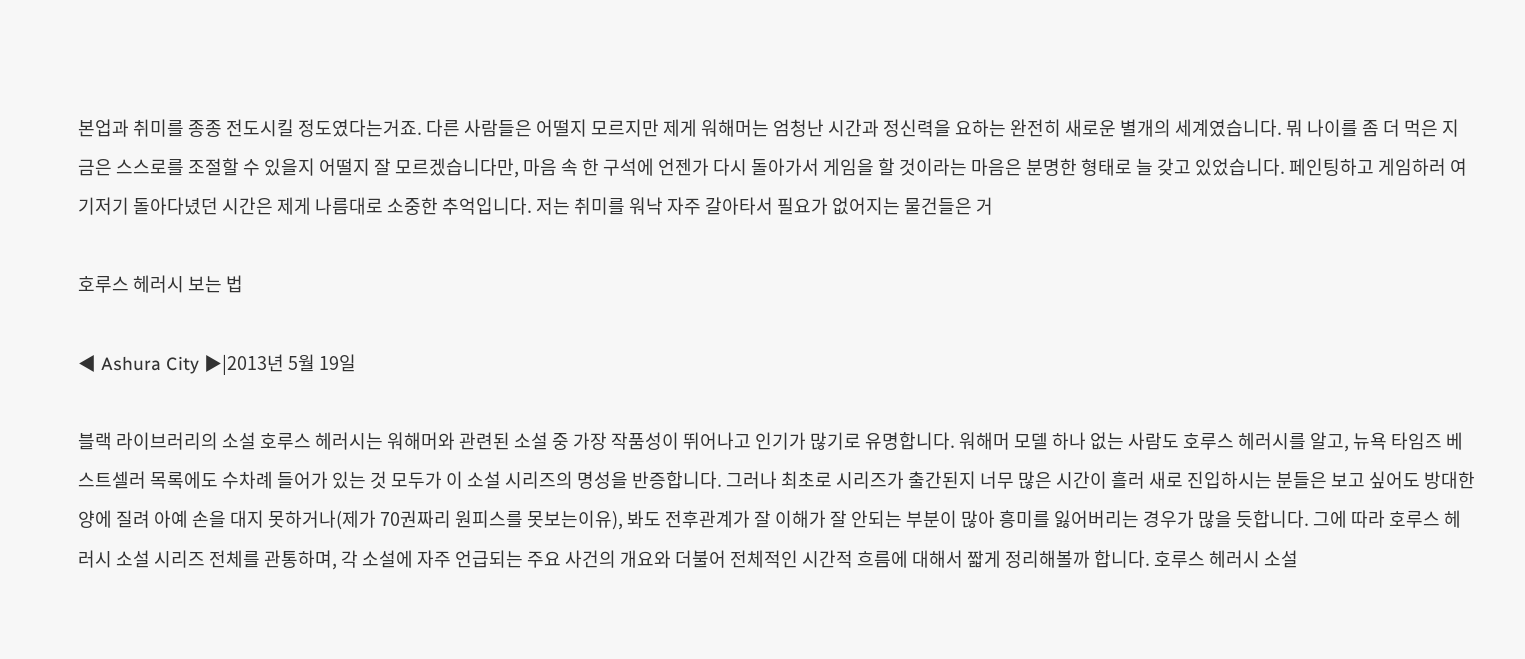본업과 취미를 종종 전도시킬 정도였다는거죠. 다른 사람들은 어떨지 모르지만 제게 워해머는 엄청난 시간과 정신력을 요하는 완전히 새로운 별개의 세계였습니다. 뭐 나이를 좀 더 먹은 지금은 스스로를 조절할 수 있을지 어떨지 잘 모르겠습니다만, 마음 속 한 구석에 언젠가 다시 돌아가서 게임을 할 것이라는 마음은 분명한 형태로 늘 갖고 있었습니다. 페인팅하고 게임하러 여기저기 돌아다녔던 시간은 제게 나름대로 소중한 추억입니다. 저는 취미를 워낙 자주 갈아타서 필요가 없어지는 물건들은 거

호루스 헤러시 보는 법

◀ Ashura City ▶|2013년 5월 19일

블랙 라이브러리의 소설 호루스 헤러시는 워해머와 관련된 소설 중 가장 작품성이 뛰어나고 인기가 많기로 유명합니다. 워해머 모델 하나 없는 사람도 호루스 헤러시를 알고, 뉴욕 타임즈 베스트셀러 목록에도 수차례 들어가 있는 것 모두가 이 소설 시리즈의 명성을 반증합니다. 그러나 최초로 시리즈가 출간된지 너무 많은 시간이 흘러 새로 진입하시는 분들은 보고 싶어도 방대한 양에 질려 아예 손을 대지 못하거나(제가 70권짜리 원피스를 못보는이유), 봐도 전후관계가 잘 이해가 잘 안되는 부분이 많아 흥미를 잃어버리는 경우가 많을 듯합니다. 그에 따라 호루스 헤러시 소설 시리즈 전체를 관통하며, 각 소설에 자주 언급되는 주요 사건의 개요와 더불어 전체적인 시간적 흐름에 대해서 짧게 정리해볼까 합니다. 호루스 헤러시 소설